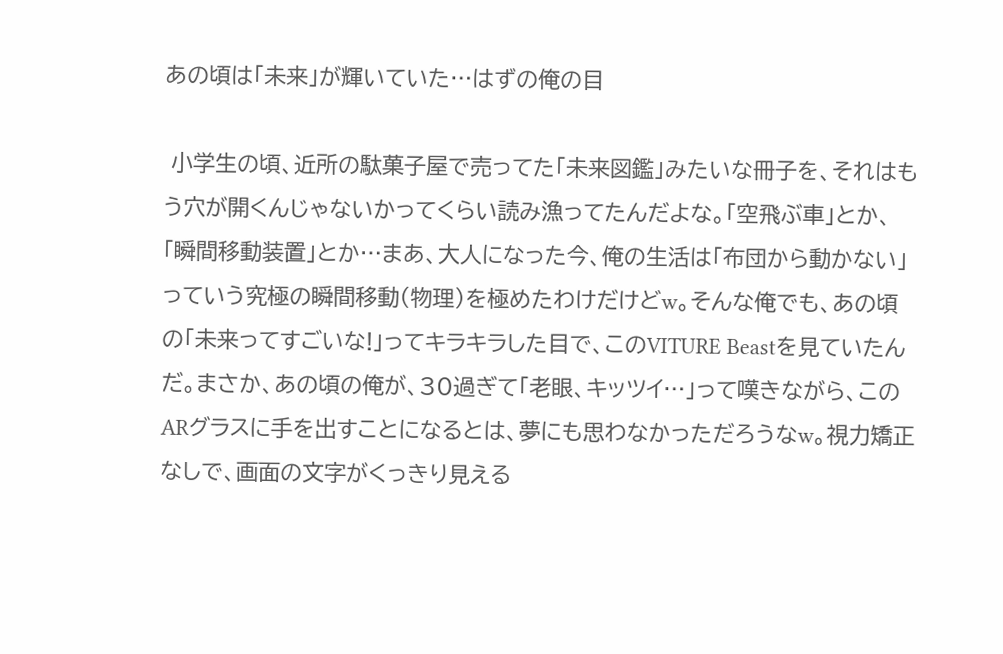あの頃は「未来」が輝いていた…はずの俺の目

 小学生の頃、近所の駄菓子屋で売ってた「未来図鑑」みたいな冊子を、それはもう穴が開くんじゃないかってくらい読み漁ってたんだよな。「空飛ぶ車」とか、「瞬間移動装置」とか…まあ、大人になった今、俺の生活は「布団から動かない」っていう究極の瞬間移動(物理)を極めたわけだけどw。そんな俺でも、あの頃の「未来ってすごいな!」ってキラキラした目で、このVITURE Beastを見ていたんだ。まさか、あの頃の俺が、30過ぎて「老眼、キッツイ…」って嘆きながら、このARグラスに手を出すことになるとは、夢にも思わなかっただろうなw。視力矯正なしで、画面の文字がくっきり見える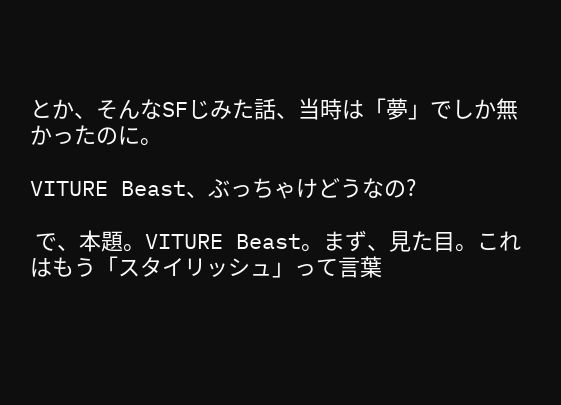とか、そんなSFじみた話、当時は「夢」でしか無かったのに。

VITURE Beast、ぶっちゃけどうなの?

 で、本題。VITURE Beast。まず、見た目。これはもう「スタイリッシュ」って言葉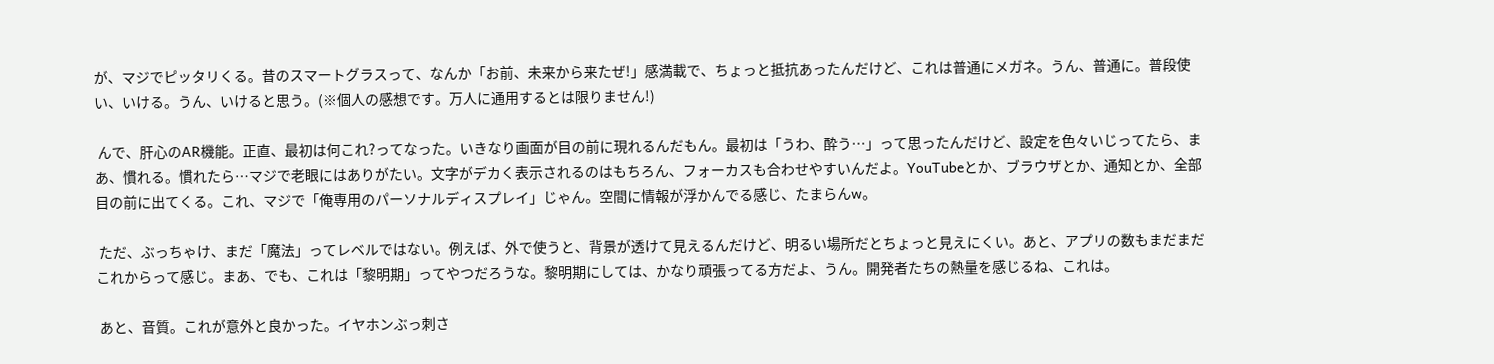が、マジでピッタリくる。昔のスマートグラスって、なんか「お前、未来から来たぜ!」感満載で、ちょっと抵抗あったんだけど、これは普通にメガネ。うん、普通に。普段使い、いける。うん、いけると思う。(※個人の感想です。万人に通用するとは限りません!)

 んで、肝心のAR機能。正直、最初は何これ?ってなった。いきなり画面が目の前に現れるんだもん。最初は「うわ、酔う…」って思ったんだけど、設定を色々いじってたら、まあ、慣れる。慣れたら…マジで老眼にはありがたい。文字がデカく表示されるのはもちろん、フォーカスも合わせやすいんだよ。YouTubeとか、ブラウザとか、通知とか、全部目の前に出てくる。これ、マジで「俺専用のパーソナルディスプレイ」じゃん。空間に情報が浮かんでる感じ、たまらんw。

 ただ、ぶっちゃけ、まだ「魔法」ってレベルではない。例えば、外で使うと、背景が透けて見えるんだけど、明るい場所だとちょっと見えにくい。あと、アプリの数もまだまだこれからって感じ。まあ、でも、これは「黎明期」ってやつだろうな。黎明期にしては、かなり頑張ってる方だよ、うん。開発者たちの熱量を感じるね、これは。

 あと、音質。これが意外と良かった。イヤホンぶっ刺さ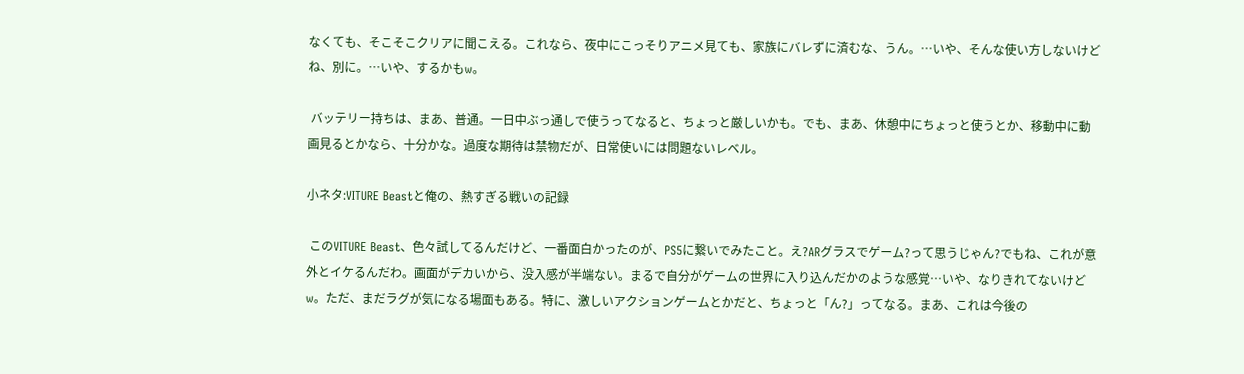なくても、そこそこクリアに聞こえる。これなら、夜中にこっそりアニメ見ても、家族にバレずに済むな、うん。…いや、そんな使い方しないけどね、別に。…いや、するかもw。

 バッテリー持ちは、まあ、普通。一日中ぶっ通しで使うってなると、ちょっと厳しいかも。でも、まあ、休憩中にちょっと使うとか、移動中に動画見るとかなら、十分かな。過度な期待は禁物だが、日常使いには問題ないレベル。

小ネタ:VITURE Beastと俺の、熱すぎる戦いの記録

 このVITURE Beast、色々試してるんだけど、一番面白かったのが、PS5に繋いでみたこと。え?ARグラスでゲーム?って思うじゃん?でもね、これが意外とイケるんだわ。画面がデカいから、没入感が半端ない。まるで自分がゲームの世界に入り込んだかのような感覚…いや、なりきれてないけどw。ただ、まだラグが気になる場面もある。特に、激しいアクションゲームとかだと、ちょっと「ん?」ってなる。まあ、これは今後の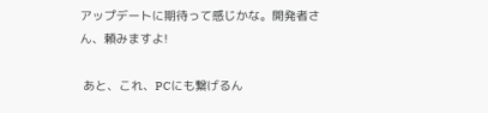アップデートに期待って感じかな。開発者さん、頼みますよ!

 あと、これ、PCにも繋げるん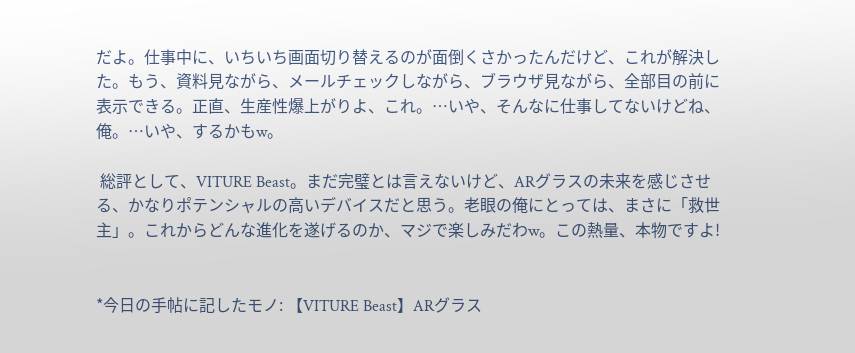だよ。仕事中に、いちいち画面切り替えるのが面倒くさかったんだけど、これが解決した。もう、資料見ながら、メールチェックしながら、ブラウザ見ながら、全部目の前に表示できる。正直、生産性爆上がりよ、これ。…いや、そんなに仕事してないけどね、俺。…いや、するかもw。

 総評として、VITURE Beast。まだ完璧とは言えないけど、ARグラスの未来を感じさせる、かなりポテンシャルの高いデバイスだと思う。老眼の俺にとっては、まさに「救世主」。これからどんな進化を遂げるのか、マジで楽しみだわw。この熱量、本物ですよ!


*今日の手帖に記したモノ: 【VITURE Beast】ARグラス